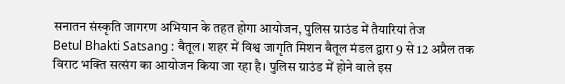सनातन संस्कृति जागरण अभियान के तहत होगा आयोजन, पुलिस ग्राउंड में तैयारियां तेज
Betul Bhakti Satsang : बैतूल। शहर में विश्व जागृति मिशन बैतूल मंडल द्वारा 9 से 12 अप्रैल तक विराट भक्ति सत्संग का आयोजन किया जा रहा है। पुलिस ग्राउंड में होने वाले इस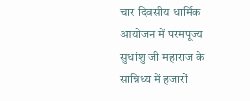चार दिवसीय धार्मिक आयोजन में परमपूज्य सुधांशु जी महाराज के सान्निध्य में हजारों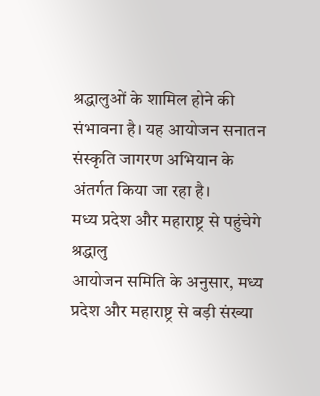श्रद्धालुओं के शामिल होने की संभावना है। यह आयोजन सनातन संस्कृति जागरण अभियान के अंतर्गत किया जा रहा है।
मध्य प्रदेश और महाराष्ट्र से पहुंचेगे श्रद्धालु
आयोजन समिति के अनुसार, मध्य प्रदेश और महाराष्ट्र से बड़ी संख्या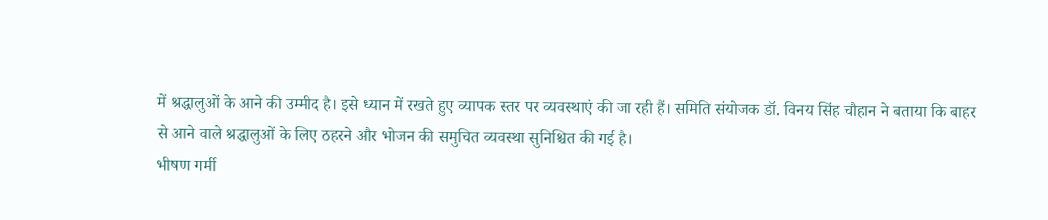में श्रद्धालुओं के आने की उम्मीद है। इसे ध्यान में रखते हुए व्यापक स्तर पर व्यवस्थाएं की जा रही हैं। समिति संयोजक डॉ. विनय सिंह चौहान ने बताया कि बाहर से आने वाले श्रद्धालुओं के लिए ठहरने और भोजन की समुचित व्यवस्था सुनिश्चित की गई है।
भीषण गर्मी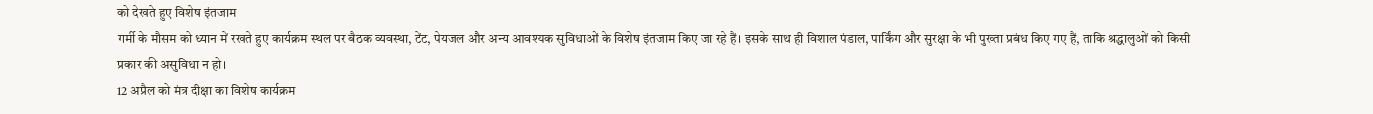को देखते हुए विशेष इंतजाम
गर्मी के मौसम को ध्यान में रखते हुए कार्यक्रम स्थल पर बैठक व्यवस्था, टेंट, पेयजल और अन्य आवश्यक सुविधाओं के विशेष इंतजाम किए जा रहे हैं। इसके साथ ही विशाल पंडाल, पार्किंग और सुरक्षा के भी पुख्ता प्रबंध किए गए हैं, ताकि श्रद्धालुओं को किसी प्रकार की असुविधा न हो।
12 अप्रैल को मंत्र दीक्षा का विशेष कार्यक्रम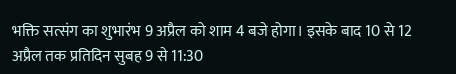भक्ति सत्संग का शुभारंभ 9 अप्रैल को शाम 4 बजे होगा। इसके बाद 10 से 12 अप्रैल तक प्रतिदिन सुबह 9 से 11:30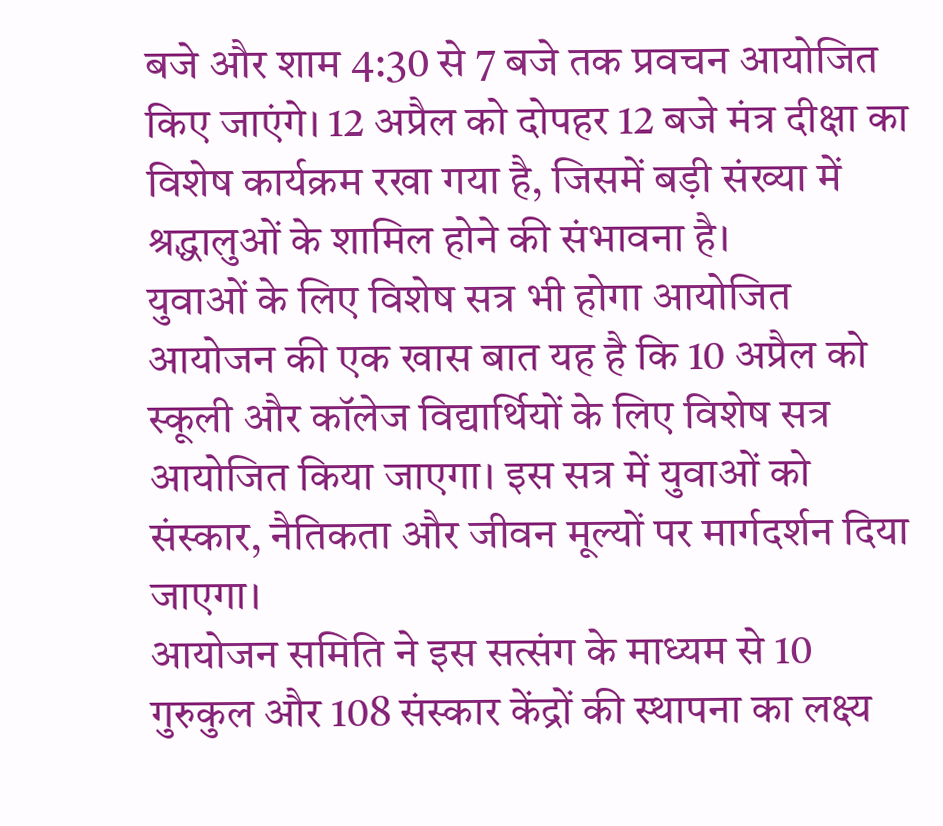बजे और शाम 4:30 से 7 बजे तक प्रवचन आयोजित किए जाएंगे। 12 अप्रैल को दोपहर 12 बजे मंत्र दीक्षा का विशेष कार्यक्रम रखा गया है, जिसमें बड़ी संख्या में श्रद्धालुओं के शामिल होने की संभावना है।
युवाओं के लिए विशेष सत्र भी होगा आयोजित
आयोजन की एक खास बात यह है कि 10 अप्रैल को स्कूली और कॉलेज विद्यार्थियों के लिए विशेष सत्र आयोजित किया जाएगा। इस सत्र में युवाओं को संस्कार, नैतिकता और जीवन मूल्यों पर मार्गदर्शन दिया जाएगा।
आयोजन समिति ने इस सत्संग के माध्यम से 10 गुरुकुल और 108 संस्कार केंद्रों की स्थापना का लक्ष्य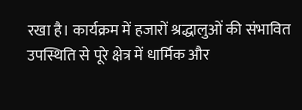रखा है। कार्यक्रम में हजारों श्रद्धालुओं की संभावित उपस्थिति से पूरे क्षेत्र में धार्मिक और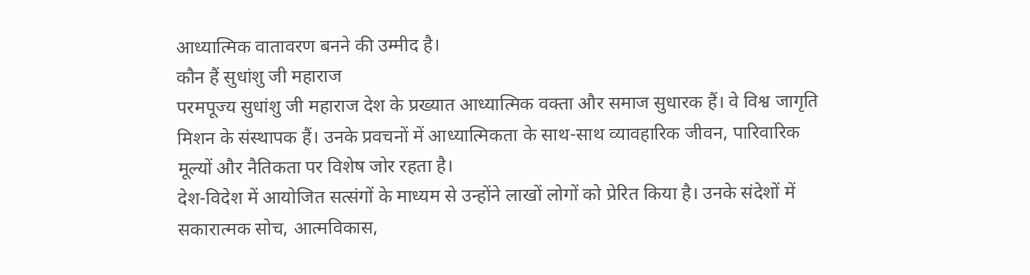आध्यात्मिक वातावरण बनने की उम्मीद है।
कौन हैं सुधांशु जी महाराज
परमपूज्य सुधांशु जी महाराज देश के प्रख्यात आध्यात्मिक वक्ता और समाज सुधारक हैं। वे विश्व जागृति मिशन के संस्थापक हैं। उनके प्रवचनों में आध्यात्मिकता के साथ-साथ व्यावहारिक जीवन, पारिवारिक मूल्यों और नैतिकता पर विशेष जोर रहता है।
देश-विदेश में आयोजित सत्संगों के माध्यम से उन्होंने लाखों लोगों को प्रेरित किया है। उनके संदेशों में सकारात्मक सोच, आत्मविकास,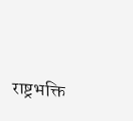राष्ट्रभक्ति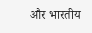और भारतीय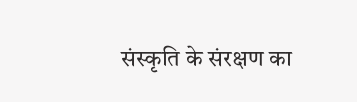संस्कृति के संरक्षण का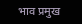भाव प्रमुख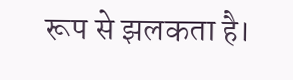रूप से झलकता है।